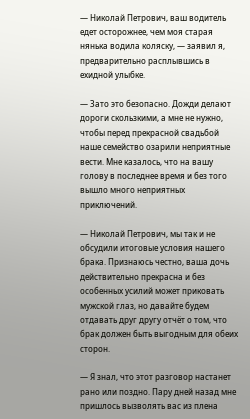— Николай Петрович, ваш водитель едет осторожнее, чем моя старая нянька водила коляску, — заявил я, предварительно расплывшись в ехидной улыбке.

— Зато это безопасно. Дожди делают дороги скользкими, а мне не нужно, чтобы перед прекрасной свадьбой наше семейство озарили неприятные вести. Мне казалось, что на вашу голову в последнее время и без того вышло много неприятных приключений.

— Николай Петрович, мы так и не обсудили итоговые условия нашего брака. Признаюсь честно, ваша дочь действительно прекрасна и без особенных усилий может приковать мужской глаз, но давайте будем отдавать друг другу отчёт о том, что брак должен быть выгодным для обеих сторон.

— Я знал, что этот разговор настанет рано или поздно. Пару дней назад мне пришлось вызволять вас из плена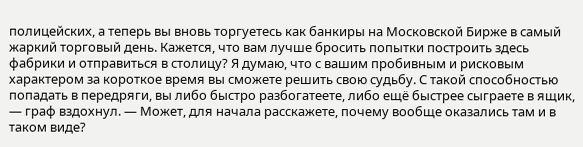полицейских, а теперь вы вновь торгуетесь как банкиры на Московской Бирже в самый жаркий торговый день. Кажется, что вам лучше бросить попытки построить здесь фабрики и отправиться в столицу? Я думаю, что с вашим пробивным и рисковым характером за короткое время вы сможете решить свою судьбу. С такой способностью попадать в передряги, вы либо быстро разбогатеете, либо ещё быстрее сыграете в ящик, — граф вздохнул. — Может, для начала расскажете, почему вообще оказались там и в таком виде?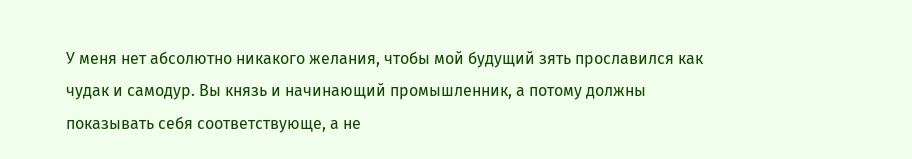У меня нет абсолютно никакого желания, чтобы мой будущий зять прославился как чудак и самодур. Вы князь и начинающий промышленник, а потому должны показывать себя соответствующе, а не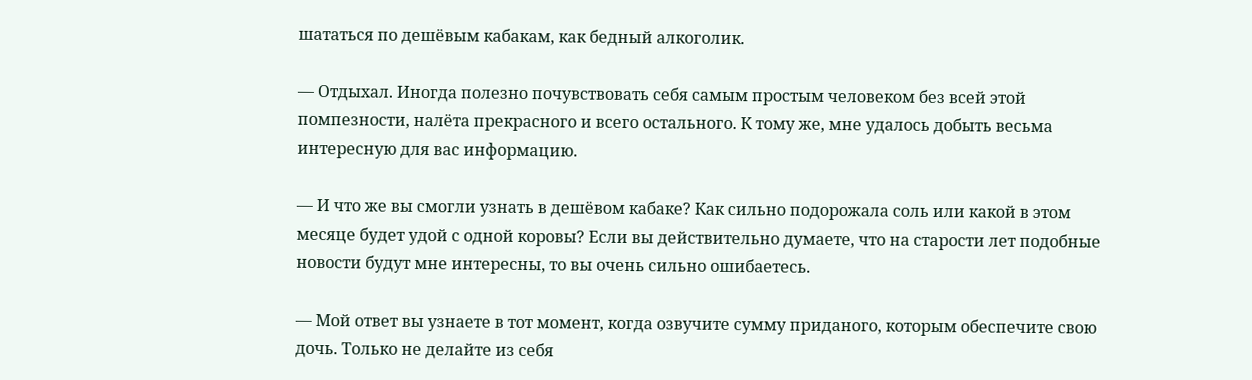шататься по дешёвым кабакам, как бедный алкоголик.

— Отдыхал. Иногда полезно почувствовать себя самым простым человеком без всей этой помпезности, налёта прекрасного и всего остального. К тому же, мне удалось добыть весьма интересную для вас информацию.

— И что же вы смогли узнать в дешёвом кабаке? Как сильно подорожала соль или какой в этом месяце будет удой с одной коровы? Если вы действительно думаете, что на старости лет подобные новости будут мне интересны, то вы очень сильно ошибаетесь.

— Мой ответ вы узнаете в тот момент, когда озвучите сумму приданого, которым обеспечите свою дочь. Только не делайте из себя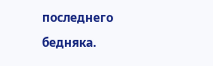последнего бедняка.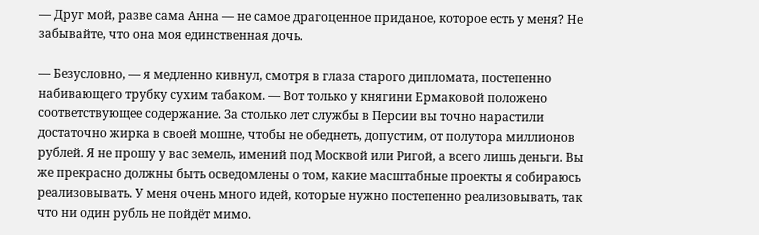— Друг мой, разве сама Анна — не самое драгоценное приданое, которое есть у меня? Не забывайте, что она моя единственная дочь.

— Безусловно, — я медленно кивнул, смотря в глаза старого дипломата, постепенно набивающего трубку сухим табаком. — Вот только у княгини Ермаковой положено соответствующее содержание. За столько лет службы в Персии вы точно нарастили достаточно жирка в своей мошне, чтобы не обеднеть, допустим, от полутора миллионов рублей. Я не прошу у вас земель, имений под Москвой или Ригой, а всего лишь деньги. Вы же прекрасно должны быть осведомлены о том, какие масштабные проекты я собираюсь реализовывать. У меня очень много идей, которые нужно постепенно реализовывать, так что ни один рубль не пойдёт мимо.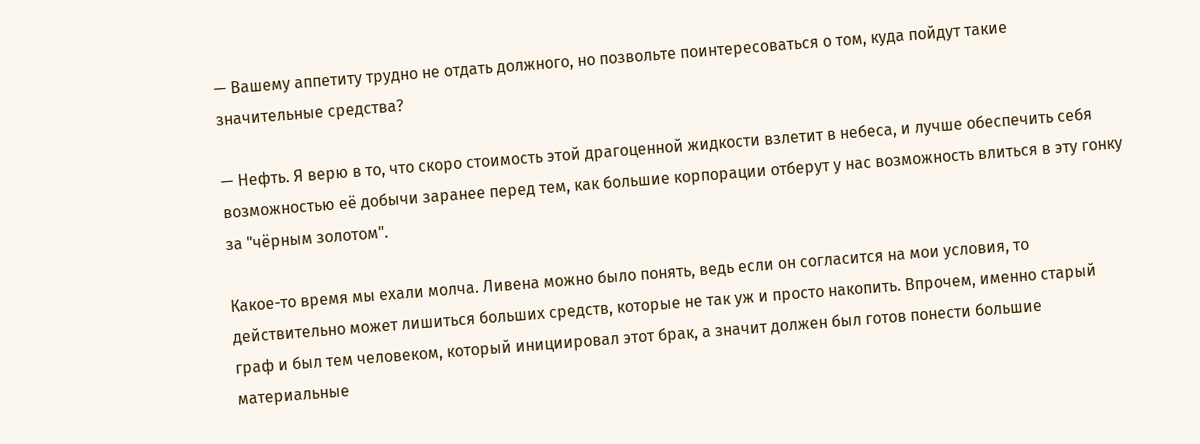— Вашему аппетиту трудно не отдать должного, но позвольте поинтересоваться о том, куда пойдут такие значительные средства?

— Нефть. Я верю в то, что скоро стоимость этой драгоценной жидкости взлетит в небеса, и лучше обеспечить себя возможностью её добычи заранее перед тем, как большие корпорации отберут у нас возможность влиться в эту гонку за "чёрным золотом".

Какое-то время мы ехали молча. Ливена можно было понять, ведь если он согласится на мои условия, то действительно может лишиться больших средств, которые не так уж и просто накопить. Впрочем, именно старый граф и был тем человеком, который инициировал этот брак, а значит должен был готов понести большие материальные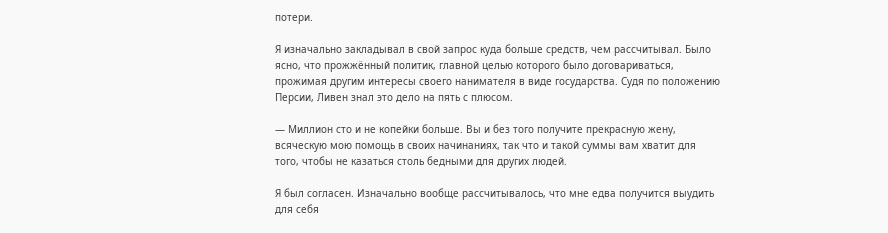потери.

Я изначально закладывал в свой запрос куда больше средств, чем рассчитывал. Было ясно, что прожжённый политик, главной целью которого было договариваться, прожимая другим интересы своего нанимателя в виде государства. Судя по положению Персии, Ливен знал это дело на пять с плюсом.

— Миллион сто и не копейки больше. Вы и без того получите прекрасную жену, всяческую мою помощь в своих начинаниях, так что и такой суммы вам хватит для того, чтобы не казаться столь бедными для других людей.

Я был согласен. Изначально вообще рассчитывалось, что мне едва получится выудить для себя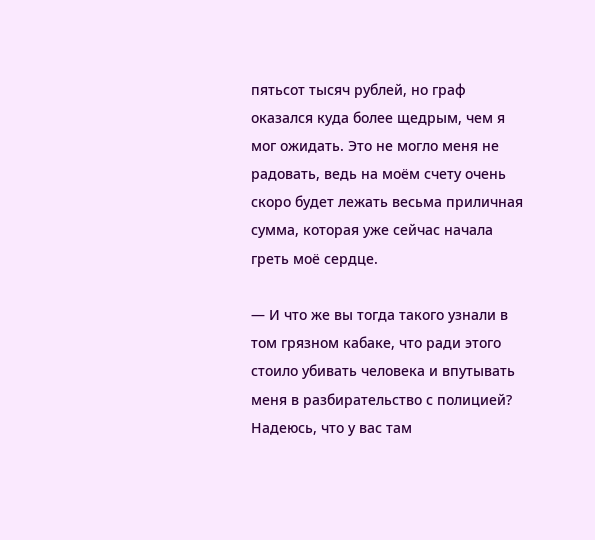пятьсот тысяч рублей, но граф оказался куда более щедрым, чем я мог ожидать. Это не могло меня не радовать, ведь на моём счету очень скоро будет лежать весьма приличная сумма, которая уже сейчас начала греть моё сердце.

— И что же вы тогда такого узнали в том грязном кабаке, что ради этого стоило убивать человека и впутывать меня в разбирательство с полицией? Надеюсь, что у вас там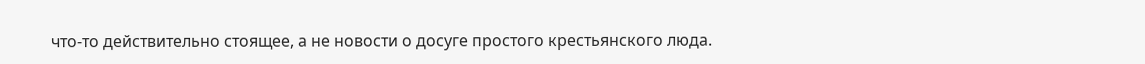что-то действительно стоящее, а не новости о досуге простого крестьянского люда.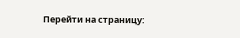Перейти на страницу: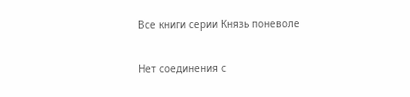Все книги серии Князь поневоле

Нет соединения с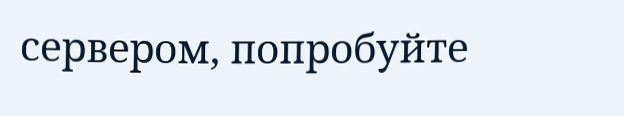сервером, попробуйте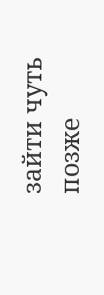зайти чуть позже